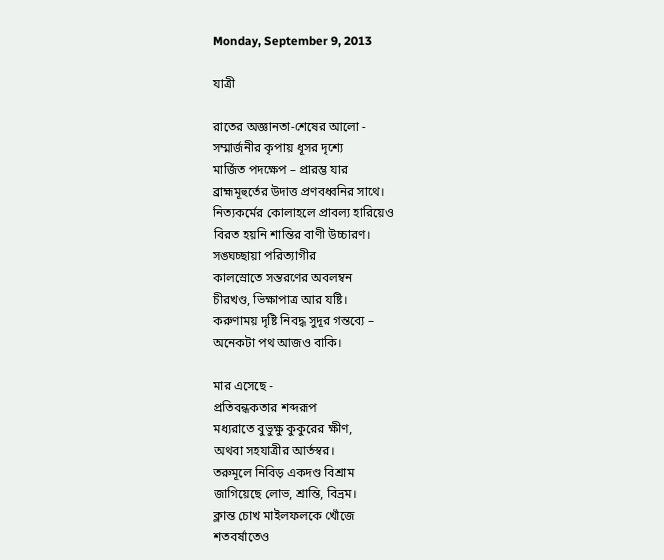Monday, September 9, 2013

যাত্রী

রাতের অজ্ঞানতা-শেষের আলো -
সম্মার্জনীর কৃপায় ধূসর দৃশ্যে
মার্জিত পদক্ষেপ – প্রারম্ভ যার
ব্রাহ্মমূহুর্তের উদাত্ত প্রণবধ্বনির সাথে।
নিত্যকর্মের কোলাহলে প্রাবল্য হারিয়েও
বিরত হয়নি শান্তির বাণী উচ্চারণ।
সঙ্ঘচ্ছায়া পরিত্যাগীর
কালস্রোতে সন্তরণের অবলম্বন
চীরখণ্ড, ভিক্ষাপাত্র আর যষ্টি।
করুণাময় দৃষ্টি নিবদ্ধ সুদূর গন্তব্যে –
অনেকটা পথ আজও বাকি।

মার এসেছে -
প্রতিবন্ধকতার শব্দরূপ
মধ্যরাতে বুভুক্ষু কুকুরের ক্ষীণ,
অথবা সহযাত্রীর আর্তস্বর।
তরুমূলে নিবিড় একদণ্ড বিশ্রাম
জাগিয়েছে লোভ, শ্রান্তি, বিভ্রম।
ক্লান্ত চোখ মাইলফলকে খোঁজে
শতবর্ষাতেও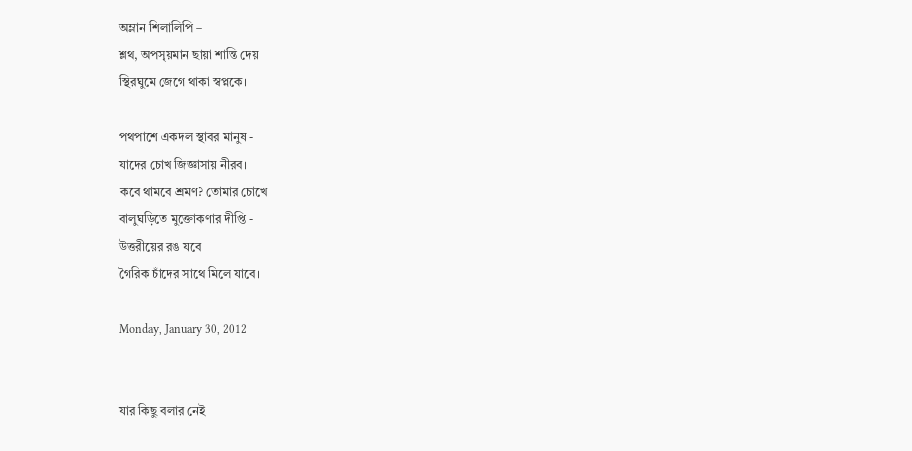অম্লান শিলালিপি –
শ্লথ, অপসৃয়মান ছায়া শান্তি দেয়
স্থিরঘুমে জেগে থাকা স্বপ্নকে।

পথপাশে একদল স্থাবর মানুষ -
যাদের চোখ জিজ্ঞাসায় নীরব।
কবে থামবে শ্রমণ? তোমার চোখে
বালুঘড়িতে মুক্তোকণার দীপ্তি -
উত্তরীয়ের রঙ যবে
গৈরিক চাঁদের সাথে মিলে যাবে।

Monday, January 30, 2012


যার কিছু বলার নেই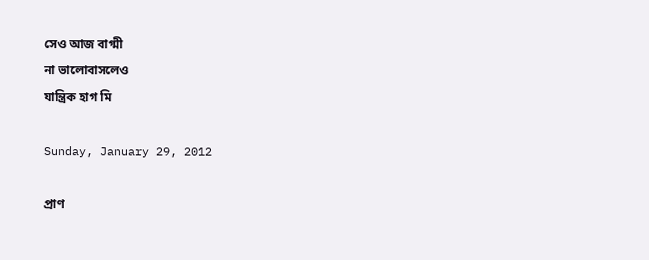সেও আজ বাগ্মী
না ভালোবাসলেও
যান্ত্রিক হাগ মি

Sunday, January 29, 2012

প্রাণ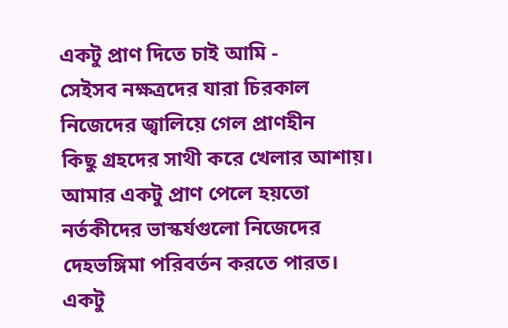একটু প্রাণ দিতে চাই আমি -
সেইসব নক্ষত্রদের যারা চিরকাল
নিজেদের জ্বালিয়ে গেল প্রাণহীন
কিছু গ্রহদের সাথী করে খেলার আশায়।
আমার একটু প্রাণ পেলে হয়তো
নর্তকীদের ভাস্কর্যগুলো নিজেদের
দেহভঙ্গিমা পরিবর্তন করতে পারত।
একটু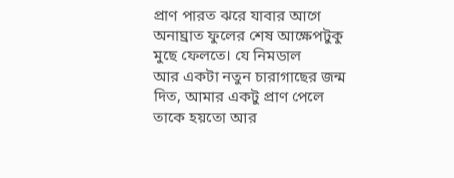প্রাণ পারত ঝরে যাবার আগে
অনাঘ্রাত ফুলের শেষ আক্ষেপটুকু
মুছে ফেলতে। যে নিমডাল
আর একটা নতুন চারাগাছের জন্ম
দিত, আমার একটু প্রাণ পেলে
তাকে হয়তো আর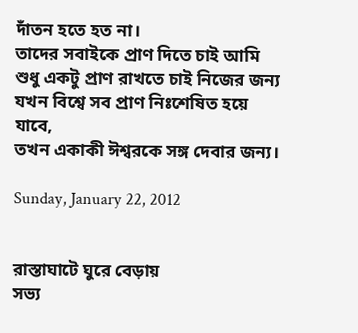দাঁতন হতে হত না।
তাদের সবাইকে প্রাণ দিতে চাই আমি
শুধু একটু প্রাণ রাখতে চাই নিজের জন্য
যখন বিশ্বে সব প্রাণ নিঃশেষিত হয়ে যাবে,
তখন একাকী ঈশ্বরকে সঙ্গ দেবার জন্য।

Sunday, January 22, 2012


রাস্তাঘাটে ঘুরে বেড়ায়
সভ্য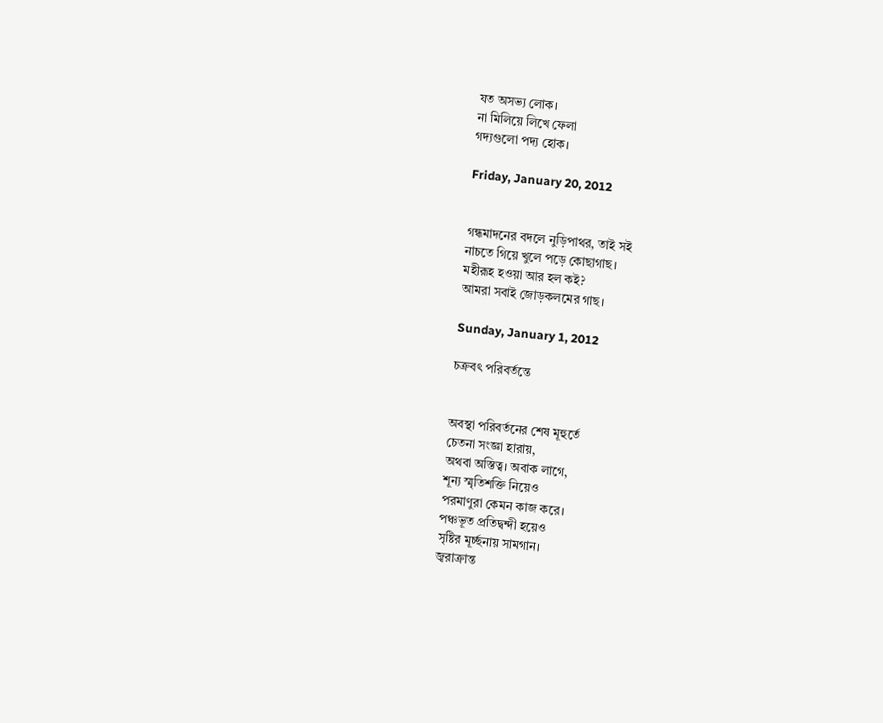যত অসভ্য লোক।
না মিলিয়ে লিখে ফেলা
গদ্যগুলো পদ্য হোক।

Friday, January 20, 2012


গন্ধমাদনের বদলে নুড়িপাথর, তাই সই
নাচতে গিয়ে খুলে পড়ে কোছাগাছ।
মহীরূহ হওয়া আর হল কই?
আমরা সবাই জোড়কলমের গাছ।

Sunday, January 1, 2012

চক্রবৎ পরিবর্তন্তে


অবস্থা পরিবর্তনের শেষ মূহুর্তে
চেতনা সংজ্ঞা হারায়,
অথবা অস্তিত্ব। অবাক লাগে,
শূন্য স্মৃতিশক্তি নিয়েও
পরমাণুরা কেমন কাজ করে।
পঞ্চভূত প্রতিদ্বন্দী হয়েও
সৃষ্টির মূর্চ্ছনায় সামগান।
জ্বরাক্রান্ত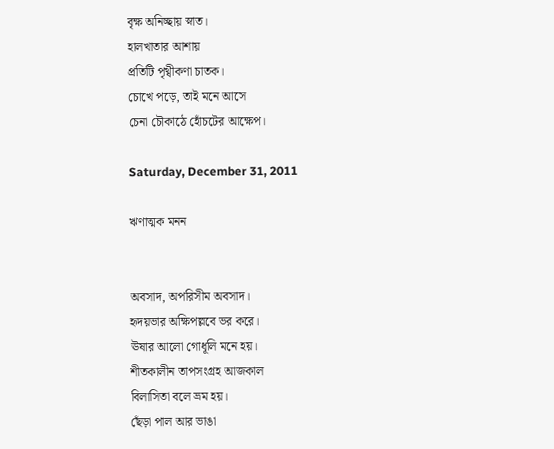বৃক্ষ অনিচ্ছায় স্নাত।
হালখাতার আশায়
প্রতিটি পৃথ্বীকণা চাতক।
চোখে পড়ে, তাই মনে আসে
চেনা চৌকাঠে হোঁচটের আক্ষেপ।

Saturday, December 31, 2011

ঋণাত্মক মনন


অবসাদ, অপরিসীম অবসাদ।
হৃদয়ভার অক্ষিপল্লবে ভর করে।
ঊষার আলো গোধূলি মনে হয়।
শীতকালীন তাপসংগ্রহ আজকাল
বিলাসিতা বলে ভ্রম হয়।
ছেঁড়া পাল আর ভাঙা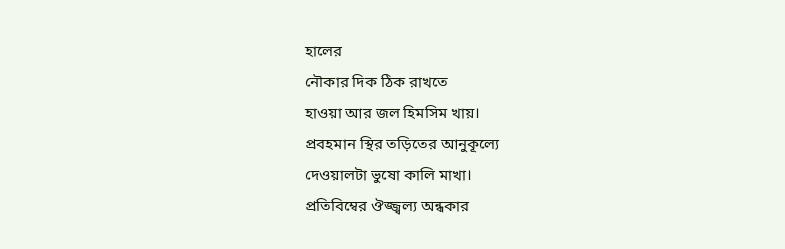হালের
নৌকার দিক ঠিক রাখতে
হাওয়া আর জল হিমসিম খায়।
প্রবহমান স্থির তড়িতের আনুকূল্যে
দেওয়ালটা ভুষো কালি মাখা।
প্রতিবিম্বের ঔজ্জ্বল্য অন্ধকার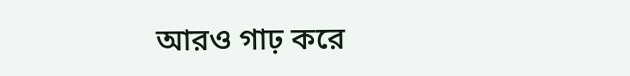আরও গাঢ় করে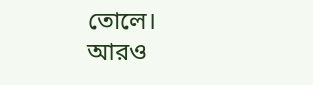তোলে।
আরও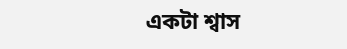একটা শ্বাস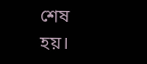শেষ হয়।